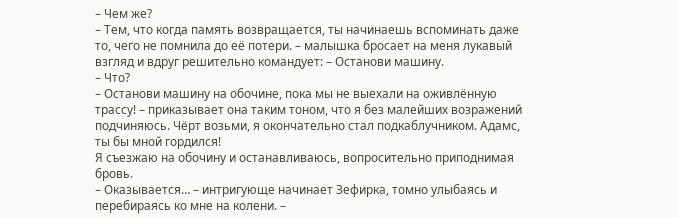– Чем же?
– Тем, что когда память возвращается, ты начинаешь вспоминать даже то, чего не помнила до её потери. – малышка бросает на меня лукавый взгляд и вдруг решительно командует: – Останови машину.
– Что?
– Останови машину на обочине, пока мы не выехали на оживлённую трассу! – приказывает она таким тоном, что я без малейших возражений подчиняюсь. Чёрт возьми, я окончательно стал подкаблучником. Адамс, ты бы мной гордился!
Я съезжаю на обочину и останавливаюсь, вопросительно приподнимая бровь.
– Оказывается… – интригующе начинает Зефирка, томно улыбаясь и перебираясь ко мне на колени. –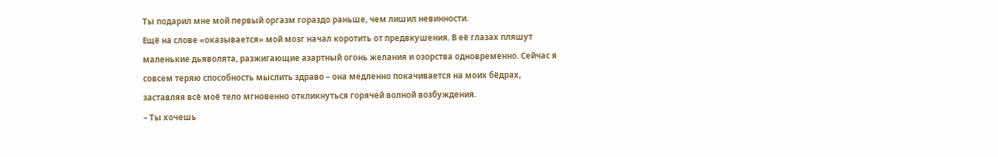Ты подарил мне мой первый оргазм гораздо раньше, чем лишил невинности.
Ещё на слове «оказывается» мой мозг начал коротить от предвкушения. В её глазах пляшут маленькие дьяволята, разжигающие азартный огонь желания и озорства одновременно. Сейчас я совсем теряю способность мыслить здраво – она медленно покачивается на моих бёдрах, заставляя всё моё тело мгновенно откликнуться горячей волной возбуждения.
– Ты хочешь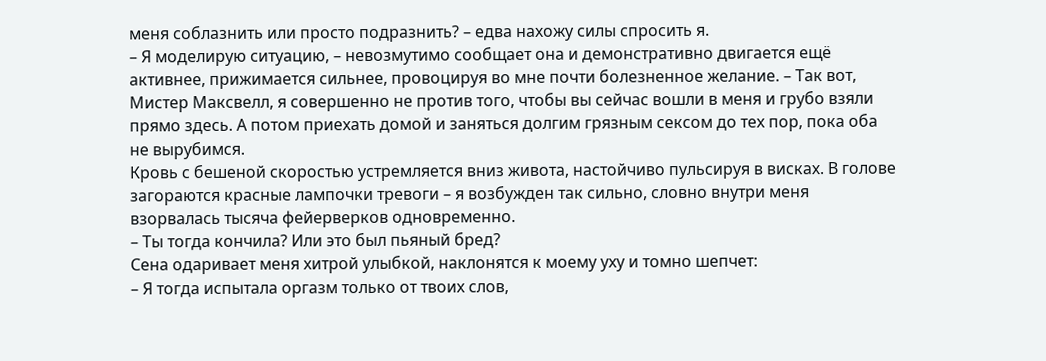меня соблазнить или просто подразнить? – едва нахожу силы спросить я.
– Я моделирую ситуацию, – невозмутимо сообщает она и демонстративно двигается ещё активнее, прижимается сильнее, провоцируя во мне почти болезненное желание. – Так вот, Мистер Максвелл, я совершенно не против того, чтобы вы сейчас вошли в меня и грубо взяли прямо здесь. А потом приехать домой и заняться долгим грязным сексом до тех пор, пока оба не вырубимся.
Кровь с бешеной скоростью устремляется вниз живота, настойчиво пульсируя в висках. В голове загораются красные лампочки тревоги – я возбужден так сильно, словно внутри меня взорвалась тысяча фейерверков одновременно.
– Ты тогда кончила? Или это был пьяный бред?
Сена одаривает меня хитрой улыбкой, наклонятся к моему уху и томно шепчет:
– Я тогда испытала оргазм только от твоих слов,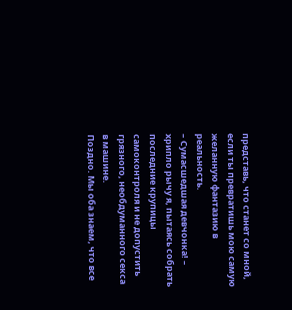представь, что станет со мной, если ты превратишь мою самую желанную фантазию в реальность.
– Сумасшедшая девчонка! – хрипло рычу я, пытаясь собрать последние крупицы самоконтроля и не допустить грязного, необдуманного секса в машине.
Поздно. Мы оба знаем, что все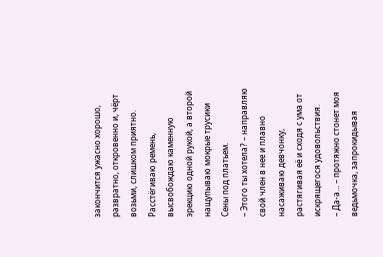закончится ужасно хорошо, развратно, откровенно и, чёрт возьми, слишком приятно.
Расстёгиваю ремень, высвобождаю каменную эрекцию одной рукой, а второй нащупываю мокрые трусики Сены под платьем.
– Этого ты хотела? – направляю свой член в нее и плавно насаживаю девчонку, растягивая её и сходя с ума от искрящегося удовольствия.
– Да-а… – протяжно стонет моя ведьмочка, запрокидывая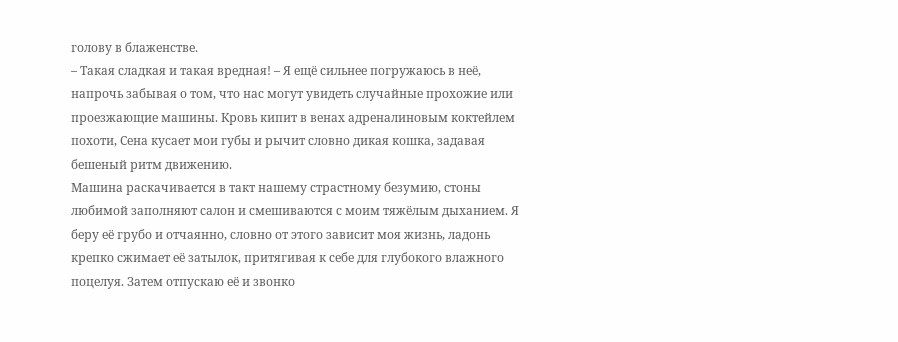голову в блаженстве.
– Такая сладкая и такая вредная! – Я ещё сильнее погружаюсь в неё, напрочь забывая о том, что нас могут увидеть случайные прохожие или проезжающие машины. Кровь кипит в венах адреналиновым коктейлем похоти, Сена кусает мои губы и рычит словно дикая кошка, задавая бешеный ритм движению.
Машина раскачивается в такт нашему страстному безумию, стоны любимой заполняют салон и смешиваются с моим тяжёлым дыханием. Я беру её грубо и отчаянно, словно от этого зависит моя жизнь, ладонь крепко сжимает её затылок, притягивая к себе для глубокого влажного поцелуя. Затем отпускаю её и звонко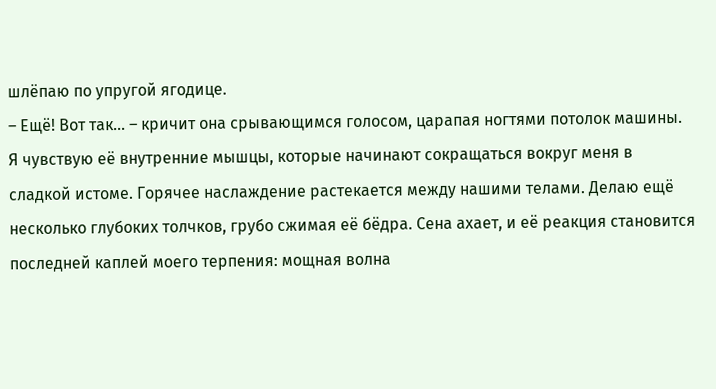шлёпаю по упругой ягодице.
– Ещё! Вот так… – кричит она срывающимся голосом, царапая ногтями потолок машины.
Я чувствую её внутренние мышцы, которые начинают сокращаться вокруг меня в сладкой истоме. Горячее наслаждение растекается между нашими телами. Делаю ещё несколько глубоких толчков, грубо сжимая её бёдра. Сена ахает, и её реакция становится последней каплей моего терпения: мощная волна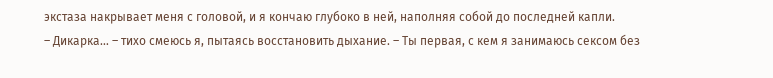экстаза накрывает меня с головой, и я кончаю глубоко в ней, наполняя собой до последней капли.
– Дикарка… – тихо смеюсь я, пытаясь восстановить дыхание. – Ты первая, с кем я занимаюсь сексом без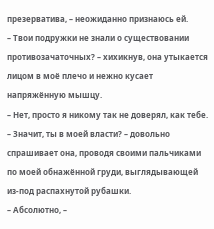презерватива, – неожиданно признаюсь ей.
– Твои подружки не знали о существовании противозачаточных? – хихикнув, она утыкается лицом в моё плечо и нежно кусает напряжённую мышцу.
– Нет, просто я никому так не доверял, как тебе.
– Значит, ты в моей власти? – довольно спрашивает она, проводя своими пальчиками по моей обнажённой груди, выглядывающей из-под распахнутой рубашки.
– Абсолютно, –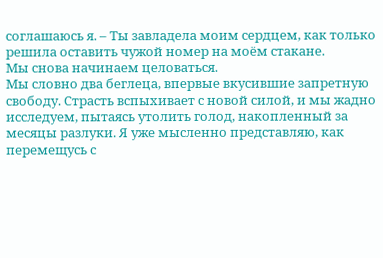соглашаюсь я. – Ты завладела моим сердцем, как только решила оставить чужой номер на моём стакане.
Мы снова начинаем целоваться.
Мы словно два беглеца, впервые вкусившие запретную свободу. Страсть вспыхивает с новой силой, и мы жадно исследуем, пытаясь утолить голод, накопленный за месяцы разлуки. Я уже мысленно представляю, как перемещусь с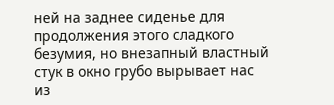ней на заднее сиденье для продолжения этого сладкого безумия, но внезапный властный стук в окно грубо вырывает нас из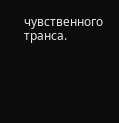чувственного транса.